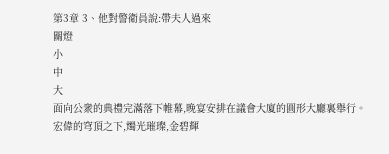第3章 3、他對警衛員說:帶夫人過來
關燈
小
中
大
面向公衆的典禮完滿落下帷幕,晚宴安排在議會大廈的圓形大廳裏舉行。
宏偉的穹頂之下,燭光璀璨,金碧輝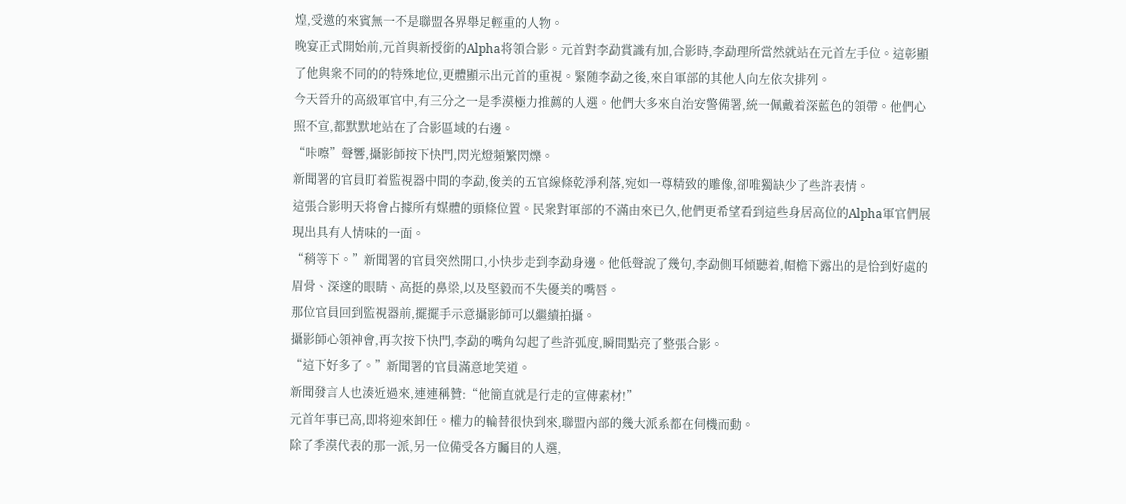煌,受邀的來賓無一不是聯盟各界舉足輕重的人物。
晚宴正式開始前,元首與新授銜的Alpha将領合影。元首對李勐賞識有加,合影時,李勐理所當然就站在元首左手位。這彰顯了他與衆不同的的特殊地位,更體顯示出元首的重視。緊随李勐之後,來自軍部的其他人向左依次排列。
今天晉升的高級軍官中,有三分之一是季漠極力推薦的人選。他們大多來自治安警備署,統一佩戴着深藍色的領帶。他們心照不宣,都默默地站在了合影區域的右邊。
“咔嚓”聲響,攝影師按下快門,閃光燈頻繁閃爍。
新聞署的官員盯着監視器中間的李勐,俊美的五官線條乾淨利落,宛如一尊精致的雕像,卻唯獨缺少了些許表情。
這張合影明天将會占據所有媒體的頭條位置。民衆對軍部的不滿由來已久,他們更希望看到這些身居高位的Alpha軍官們展現出具有人情味的一面。
“稍等下。”新聞署的官員突然開口,小快步走到李勐身邊。他低聲說了幾句,李勐側耳傾聽着,帽檐下露出的是恰到好處的眉骨、深邃的眼睛、高挺的鼻梁,以及堅毅而不失優美的嘴唇。
那位官員回到監視器前,擺擺手示意攝影師可以繼續拍攝。
攝影師心領神會,再次按下快門,李勐的嘴角勾起了些許弧度,瞬間點亮了整張合影。
“這下好多了。”新聞署的官員滿意地笑道。
新聞發言人也湊近過來,連連稱贊:“他簡直就是行走的宣傳素材!”
元首年事已高,即将迎來卸任。權力的輪替很快到來,聯盟內部的幾大派系都在伺機而動。
除了季漠代表的那一派,另一位備受各方矚目的人選,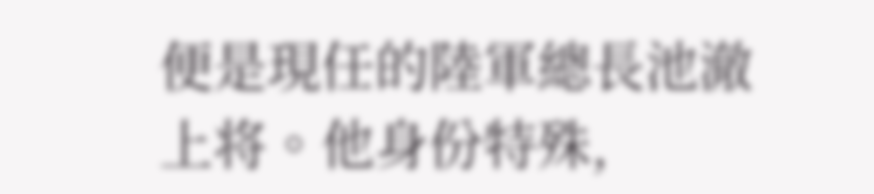便是現任的陸軍總長池澈上将。他身份特殊,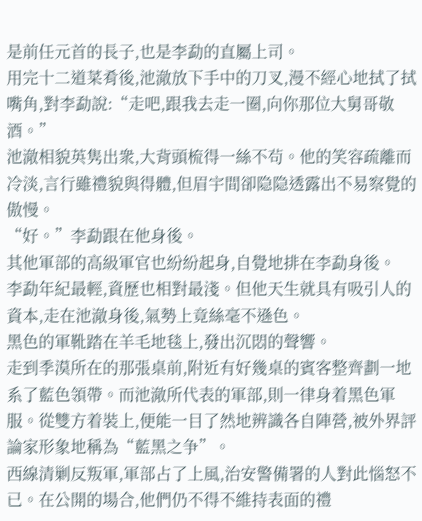是前任元首的長子,也是李勐的直屬上司。
用完十二道菜肴後,池澈放下手中的刀叉,漫不經心地拭了拭嘴角,對李勐說:“走吧,跟我去走一圈,向你那位大舅哥敬酒。”
池澈相貌英隽出衆,大背頭梳得一絲不茍。他的笑容疏離而冷淡,言行雖禮貌與得體,但眉宇間卻隐隐透露出不易察覺的傲慢。
“好。”李勐跟在他身後。
其他軍部的高級軍官也紛紛起身,自覺地排在李勐身後。
李勐年紀最輕,資歷也相對最淺。但他天生就具有吸引人的資本,走在池澈身後,氣勢上竟絲毫不遜色。
黑色的軍靴踏在羊毛地毯上,發出沉悶的聲響。
走到季漠所在的那張桌前,附近有好幾桌的賓客整齊劃一地系了藍色領帶。而池澈所代表的軍部,則一律身着黑色軍服。從雙方着裝上,便能一目了然地辨識各自陣營,被外界評論家形象地稱為“藍黑之争”。
西線清剿反叛軍,軍部占了上風,治安警備署的人對此惱怒不已。在公開的場合,他們仍不得不維持表面的禮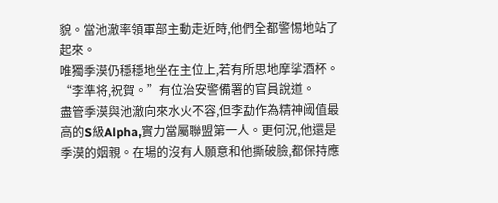貌。當池澈率領軍部主動走近時,他們全都警惕地站了起來。
唯獨季漠仍穩穩地坐在主位上,若有所思地摩挲酒杯。
“李準将,祝賀。”有位治安警備署的官員說道。
盡管季漠與池澈向來水火不容,但李勐作為精神阈值最高的S級Alpha,實力當屬聯盟第一人。更何況,他還是季漠的姻親。在場的沒有人願意和他撕破臉,都保持應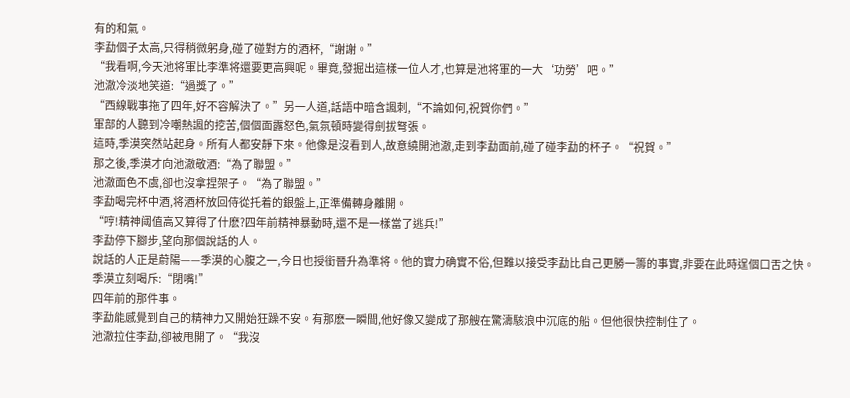有的和氣。
李勐個子太高,只得稍微躬身,碰了碰對方的酒杯,“謝謝。”
“我看啊,今天池将軍比李準将還要更高興呢。畢竟,發掘出這樣一位人才,也算是池将軍的一大‘功勞’吧。”
池澈冷淡地笑道:“過獎了。”
“西線戰事拖了四年,好不容解決了。”另一人道,話語中暗含諷刺,“不論如何,祝賀你們。”
軍部的人聽到冷嘲熱諷的挖苦,個個面露怒色,氣氛頓時變得劍拔弩張。
這時,季漠突然站起身。所有人都安靜下來。他像是沒看到人,故意繞開池澈,走到李勐面前,碰了碰李勐的杯子。“祝賀。”
那之後,季漠才向池澈敬酒:“為了聯盟。”
池澈面色不虞,卻也沒拿捏架子。“為了聯盟。”
李勐喝完杯中酒,将酒杯放回侍從托着的銀盤上,正準備轉身離開。
“哼!精神阈值高又算得了什麽?四年前精神暴動時,還不是一樣當了逃兵!”
李勐停下腳步,望向那個說話的人。
說話的人正是蔚陽——季漠的心腹之一,今日也授銜晉升為準将。他的實力确實不俗,但難以接受李勐比自己更勝一籌的事實,非要在此時逞個口舌之快。
季漠立刻喝斥:“閉嘴!”
四年前的那件事。
李勐能感覺到自己的精神力又開始狂躁不安。有那麽一瞬間,他好像又變成了那艘在驚濤駭浪中沉底的船。但他很快控制住了。
池澈拉住李勐,卻被甩開了。“我沒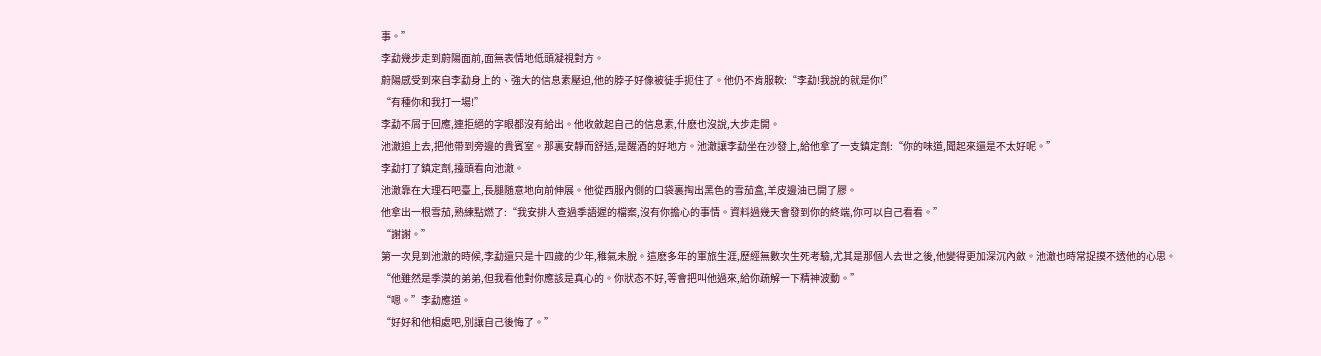事。”
李勐幾步走到蔚陽面前,面無表情地低頭凝視對方。
蔚陽感受到來自李勐身上的、強大的信息素壓迫,他的脖子好像被徒手扼住了。他仍不肯服軟:“李勐!我說的就是你!”
“有種你和我打一場!”
李勐不屑于回應,連拒絕的字眼都沒有給出。他收斂起自己的信息素,什麽也沒說,大步走開。
池澈追上去,把他帶到旁邊的貴賓室。那裏安靜而舒适,是醒酒的好地方。池澈讓李勐坐在沙發上,給他拿了一支鎮定劑:“你的味道,聞起來還是不太好呢。”
李勐打了鎮定劑,擡頭看向池澈。
池澈靠在大理石吧臺上,長腿随意地向前伸展。他從西服內側的口袋裏掏出黑色的雪茄盒,羊皮邊油已開了膠。
他拿出一根雪茄,熟練點燃了:“我安排人查過季語遲的檔案,沒有你擔心的事情。資料過幾天會發到你的終端,你可以自己看看。”
“謝謝。”
第一次見到池澈的時候,李勐還只是十四歲的少年,稚氣未脫。這麽多年的軍旅生涯,歷經無數次生死考驗,尤其是那個人去世之後,他變得更加深沉內斂。池澈也時常捉摸不透他的心思。
“他雖然是季漠的弟弟,但我看他對你應該是真心的。你狀态不好,等會把叫他過來,給你疏解一下精神波動。”
“嗯。”李勐應道。
“好好和他相處吧,別讓自己後悔了。”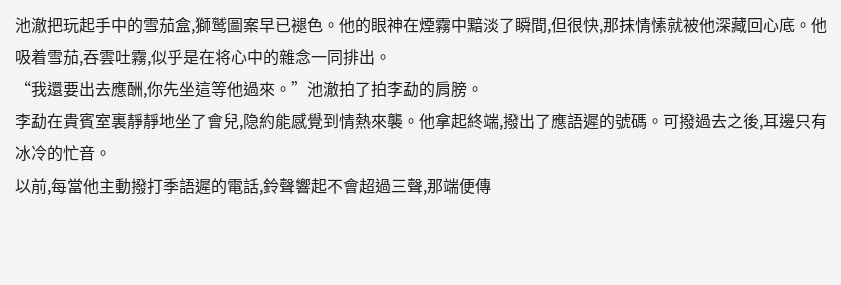池澈把玩起手中的雪茄盒,獅鹫圖案早已褪色。他的眼神在煙霧中黯淡了瞬間,但很快,那抹情愫就被他深藏回心底。他吸着雪茄,吞雲吐霧,似乎是在将心中的雜念一同排出。
“我還要出去應酬,你先坐這等他過來。”池澈拍了拍李勐的肩膀。
李勐在貴賓室裏靜靜地坐了會兒,隐約能感覺到情熱來襲。他拿起終端,撥出了應語遲的號碼。可撥過去之後,耳邊只有冰冷的忙音。
以前,每當他主動撥打季語遲的電話,鈴聲響起不會超過三聲,那端便傳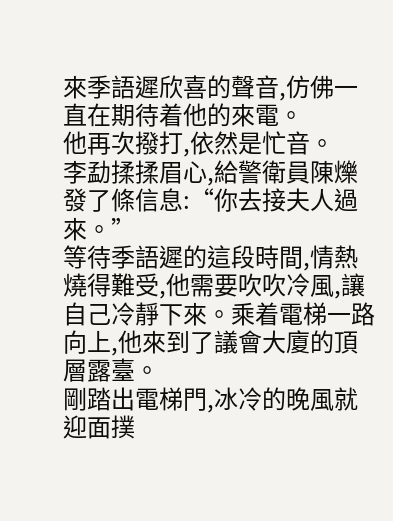來季語遲欣喜的聲音,仿佛一直在期待着他的來電。
他再次撥打,依然是忙音。
李勐揉揉眉心,給警衛員陳爍發了條信息:“你去接夫人過來。”
等待季語遲的這段時間,情熱燒得難受,他需要吹吹冷風,讓自己冷靜下來。乘着電梯一路向上,他來到了議會大廈的頂層露臺。
剛踏出電梯門,冰冷的晚風就迎面撲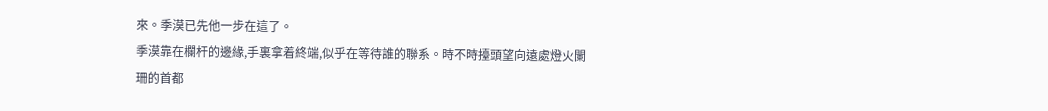來。季漠已先他一步在這了。
季漠靠在欄杆的邊緣,手裏拿着終端,似乎在等待誰的聯系。時不時擡頭望向遠處燈火闌珊的首都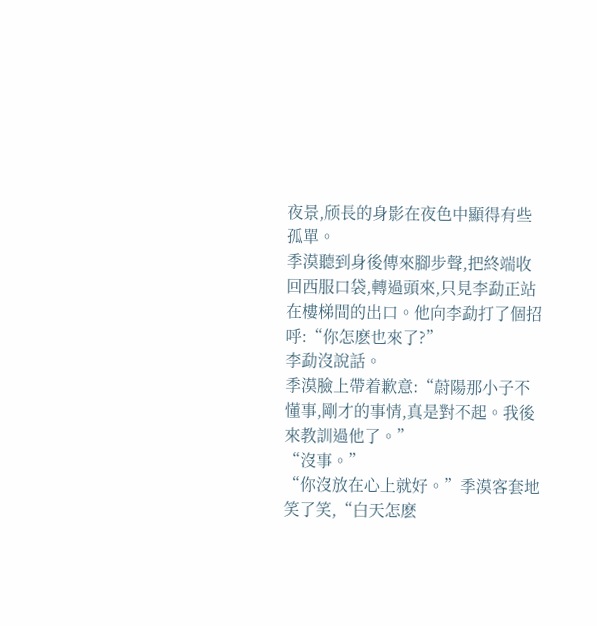夜景,颀長的身影在夜色中顯得有些孤單。
季漠聽到身後傳來腳步聲,把終端收回西服口袋,轉過頭來,只見李勐正站在樓梯間的出口。他向李勐打了個招呼:“你怎麽也來了?”
李勐沒說話。
季漠臉上帶着歉意:“蔚陽那小子不懂事,剛才的事情,真是對不起。我後來教訓過他了。”
“沒事。”
“你沒放在心上就好。”季漠客套地笑了笑,“白天怎麽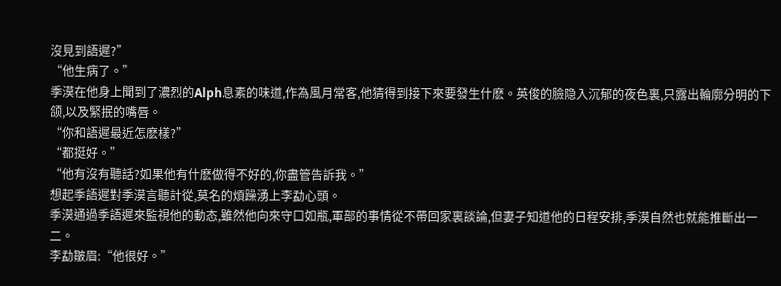沒見到語遲?”
“他生病了。”
季漠在他身上聞到了濃烈的Alph息素的味道,作為風月常客,他猜得到接下來要發生什麽。英俊的臉隐入沉郁的夜色裏,只露出輪廓分明的下颌,以及緊抿的嘴唇。
“你和語遲最近怎麽樣?”
“都挺好。”
“他有沒有聽話?如果他有什麽做得不好的,你盡管告訴我。”
想起季語遲對季漠言聽計從,莫名的煩躁湧上李勐心頭。
季漠通過季語遲來監視他的動态,雖然他向來守口如瓶,軍部的事情從不帶回家裏談論,但妻子知道他的日程安排,季漠自然也就能推斷出一二。
李勐皺眉:“他很好。”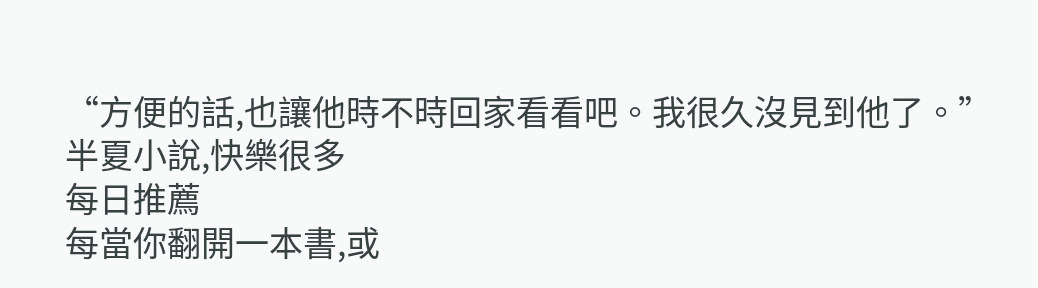“方便的話,也讓他時不時回家看看吧。我很久沒見到他了。”
半夏小說,快樂很多
每日推薦
每當你翻開一本書,或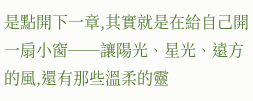是點開下一章,其實就是在給自己開一扇小窗──讓陽光、星光、遠方的風,還有那些溫柔的靈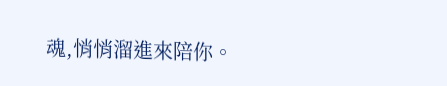魂,悄悄溜進來陪你。